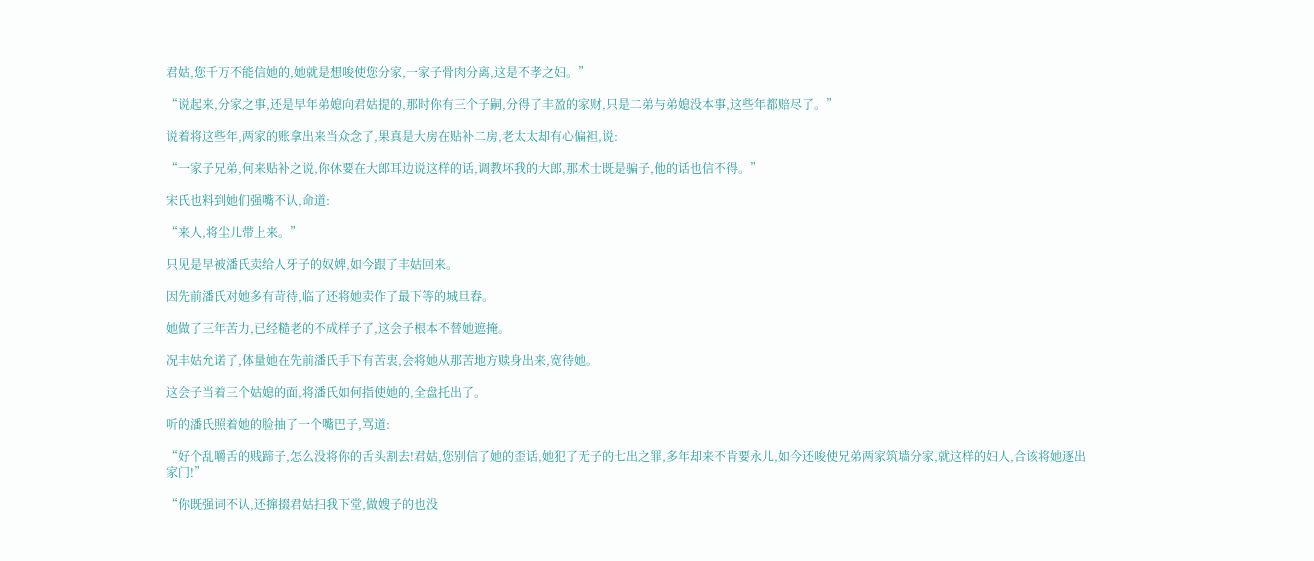君姑,您千万不能信她的,她就是想唆使您分家,一家子骨肉分离,这是不孝之妇。”

“说起来,分家之事,还是早年弟媳向君姑提的,那时你有三个子嗣,分得了丰盈的家财,只是二弟与弟媳没本事,这些年都赔尽了。”

说着将这些年,两家的账拿出来当众念了,果真是大房在贴补二房,老太太却有心偏袒,说:

“一家子兄弟,何来贴补之说,你休要在大郎耳边说这样的话,调教坏我的大郎,那术士既是骗子,他的话也信不得。”

宋氏也料到她们强嘴不认,命道:

“来人,将尘儿带上来。”

只见是早被潘氏卖给人牙子的奴婢,如今跟了丰姑回来。

因先前潘氏对她多有苛待,临了还将她卖作了最下等的城旦舂。

她做了三年苦力,已经糙老的不成样子了,这会子根本不替她遮掩。

况丰姑允诺了,体量她在先前潘氏手下有苦衷,会将她从那苦地方赎身出来,宽待她。

这会子当着三个姑媳的面,将潘氏如何指使她的,全盘托出了。

听的潘氏照着她的脸抽了一个嘴巴子,骂道:

“好个乱嚼舌的贱蹄子,怎么没将你的舌头割去!君姑,您别信了她的歪话,她犯了无子的七出之罪,多年却来不肯要永儿,如今还唆使兄弟两家筑墙分家,就这样的妇人,合该将她逐出家门!”

“你既强词不认,还撺掇君姑扫我下堂,做嫂子的也没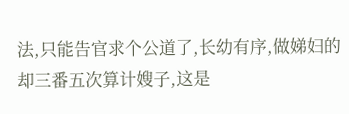法,只能告官求个公道了,长幼有序,做娣妇的却三番五次算计嫂子,这是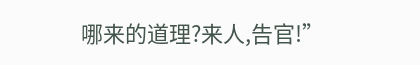哪来的道理?来人,告官!”